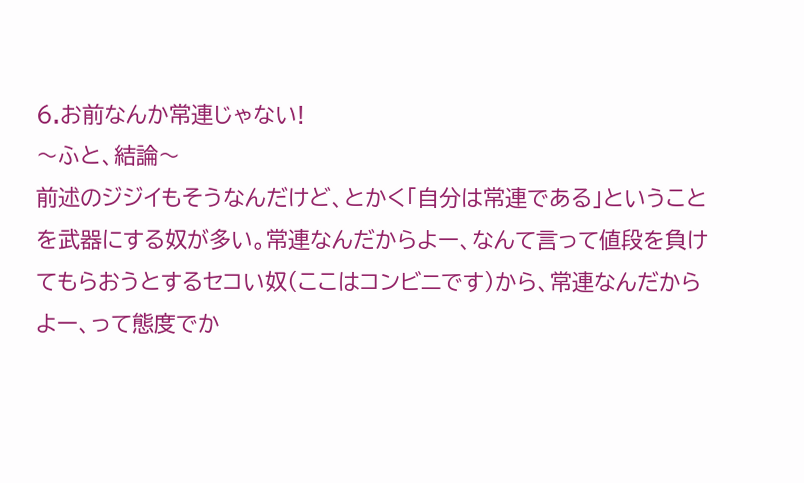6.お前なんか常連じゃない!
〜ふと、結論〜
前述のジジイもそうなんだけど、とかく「自分は常連である」ということを武器にする奴が多い。常連なんだからよー、なんて言って値段を負けてもらおうとするセコい奴(ここはコンビニです)から、常連なんだからよー、って態度でか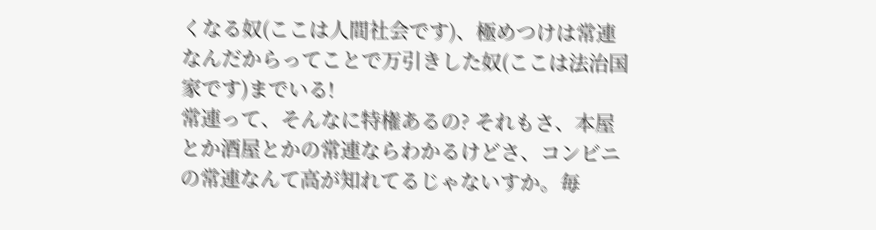くなる奴(ここは人間社会です)、極めつけは常連なんだからってことで万引きした奴(ここは法治国家です)までいる!
常連って、そんなに特権あるの? それもさ、本屋とか酒屋とかの常連ならわかるけどさ、コンビニの常連なんて高が知れてるじゃないすか。毎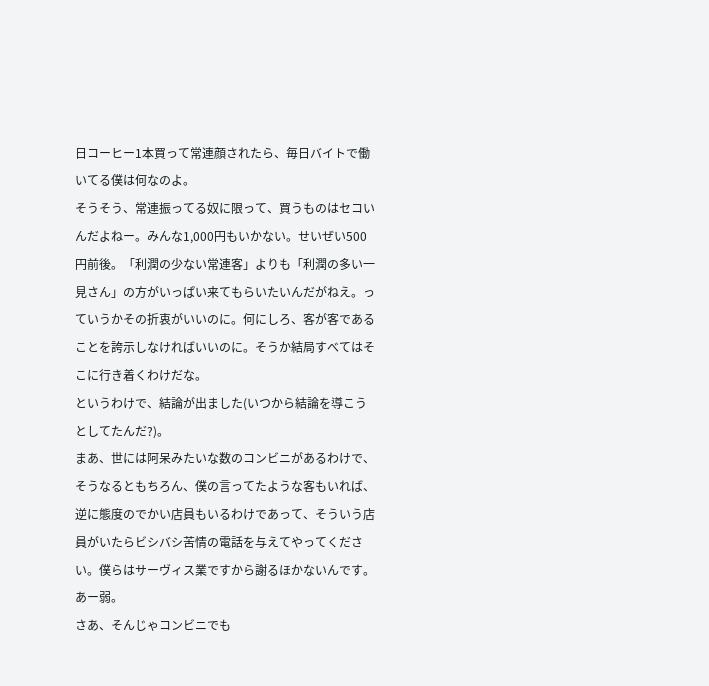日コーヒー1本買って常連顔されたら、毎日バイトで働いてる僕は何なのよ。
そうそう、常連振ってる奴に限って、買うものはセコいんだよねー。みんな1,000円もいかない。せいぜい500円前後。「利潤の少ない常連客」よりも「利潤の多い一見さん」の方がいっぱい来てもらいたいんだがねえ。っていうかその折衷がいいのに。何にしろ、客が客であることを誇示しなければいいのに。そうか結局すべてはそこに行き着くわけだな。
というわけで、結論が出ました(いつから結論を導こうとしてたんだ?)。
まあ、世には阿呆みたいな数のコンビニがあるわけで、そうなるともちろん、僕の言ってたような客もいれば、逆に態度のでかい店員もいるわけであって、そういう店員がいたらビシバシ苦情の電話を与えてやってください。僕らはサーヴィス業ですから謝るほかないんです。あー弱。
さあ、そんじゃコンビニでも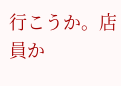行こうか。店員か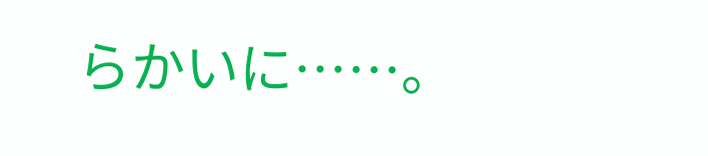らかいに……。